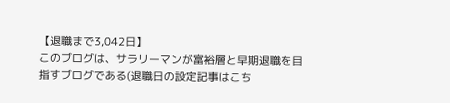【退職まで3,042日】
このブログは、サラリーマンが富裕層と早期退職を目指すブログである(退職日の設定記事はこち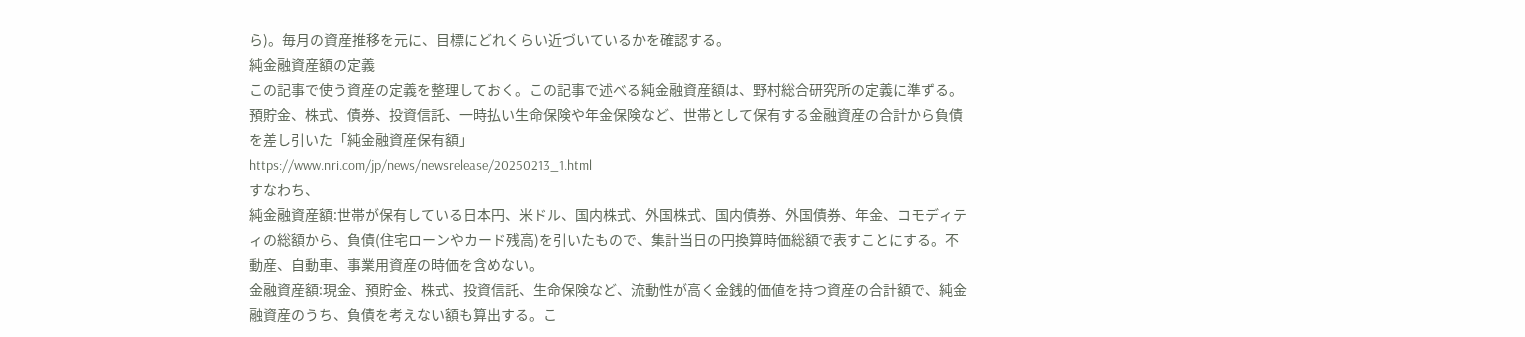ら)。毎月の資産推移を元に、目標にどれくらい近づいているかを確認する。
純金融資産額の定義
この記事で使う資産の定義を整理しておく。この記事で述べる純金融資産額は、野村総合研究所の定義に準ずる。
預貯金、株式、債券、投資信託、一時払い生命保険や年金保険など、世帯として保有する金融資産の合計から負債を差し引いた「純金融資産保有額」
https://www.nri.com/jp/news/newsrelease/20250213_1.html
すなわち、
純金融資産額:世帯が保有している日本円、米ドル、国内株式、外国株式、国内債券、外国債券、年金、コモディティの総額から、負債(住宅ローンやカード残高)を引いたもので、集計当日の円換算時価総額で表すことにする。不動産、自動車、事業用資産の時価を含めない。
金融資産額:現金、預貯金、株式、投資信託、生命保険など、流動性が高く金銭的価値を持つ資産の合計額で、純金融資産のうち、負債を考えない額も算出する。こ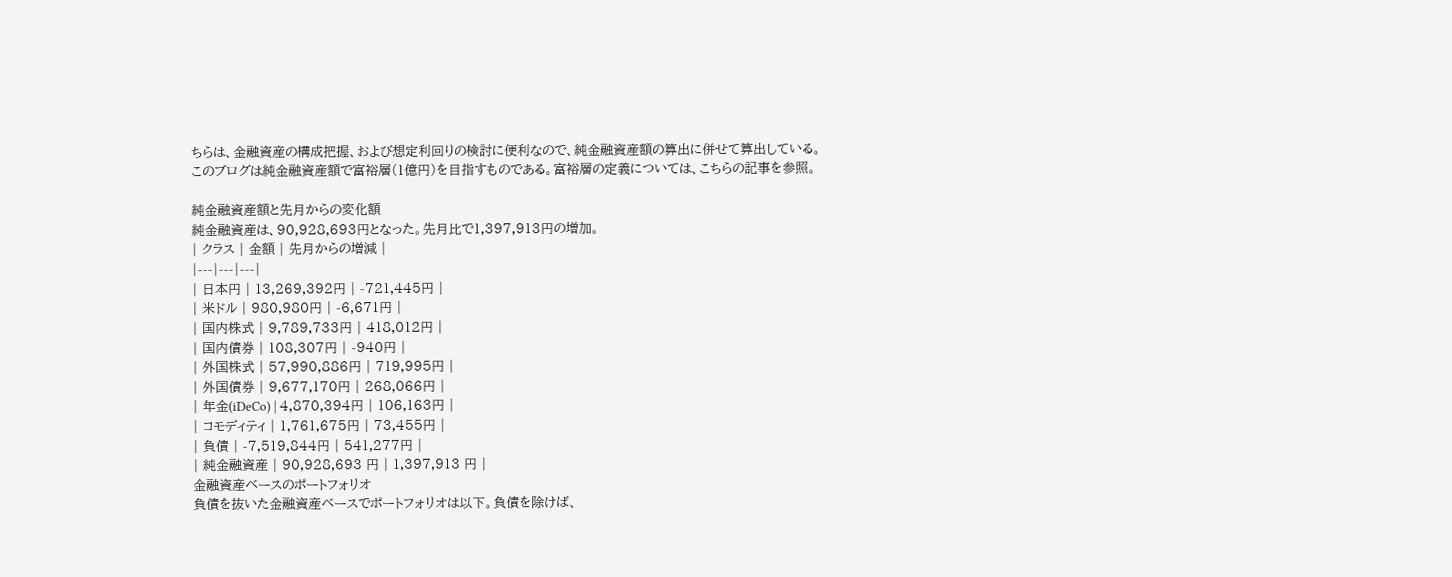ちらは、金融資産の構成把握、および想定利回りの検討に便利なので、純金融資産額の算出に併せて算出している。
このブログは純金融資産額で富裕層(1億円)を目指すものである。富裕層の定義については、こちらの記事を参照。

純金融資産額と先月からの変化額
純金融資産は、90,928,693円となった。先月比で1,397,913円の増加。
| クラス | 金額 | 先月からの増減 |
|---|---|---|
| 日本円 | 13,269,392円 | -721,445円 |
| 米ドル | 980,980円 | -6,671円 |
| 国内株式 | 9,789,733円 | 418,012円 |
| 国内債券 | 108,307円 | -940円 |
| 外国株式 | 57,990,886円 | 719,995円 |
| 外国債券 | 9,677,170円 | 268,066円 |
| 年金(iDeCo) | 4,870,394円 | 106,163円 |
| コモディティ | 1,761,675円 | 73,455円 |
| 負債 | -7,519,844円 | 541,277円 |
| 純金融資産 | 90,928,693 円 | 1,397,913 円 |
金融資産ベースのポートフォリオ
負債を抜いた金融資産ベースでポートフォリオは以下。負債を除けば、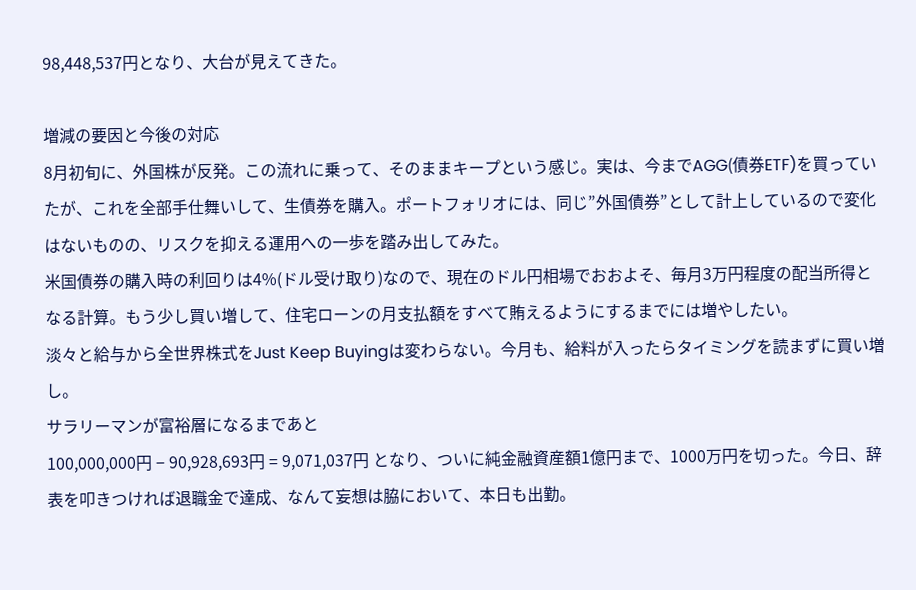98,448,537円となり、大台が見えてきた。

増減の要因と今後の対応
8月初旬に、外国株が反発。この流れに乗って、そのままキープという感じ。実は、今までAGG(債券ETF)を買っていたが、これを全部手仕舞いして、生債券を購入。ポートフォリオには、同じ”外国債券”として計上しているので変化はないものの、リスクを抑える運用への一歩を踏み出してみた。
米国債券の購入時の利回りは4%(ドル受け取り)なので、現在のドル円相場でおおよそ、毎月3万円程度の配当所得となる計算。もう少し買い増して、住宅ローンの月支払額をすべて賄えるようにするまでには増やしたい。
淡々と給与から全世界株式をJust Keep Buyingは変わらない。今月も、給料が入ったらタイミングを読まずに買い増し。
サラリーマンが富裕層になるまであと
100,000,000円 − 90,928,693円 = 9,071,037円 となり、ついに純金融資産額1億円まで、1000万円を切った。今日、辞表を叩きつければ退職金で達成、なんて妄想は脇において、本日も出勤。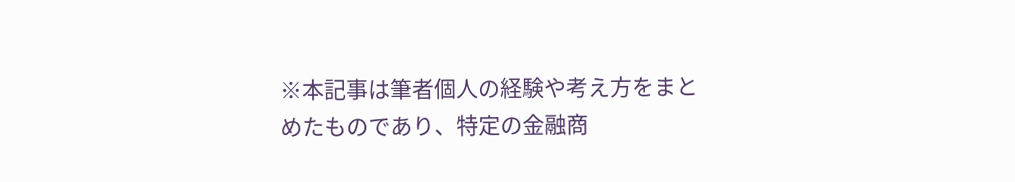※本記事は筆者個人の経験や考え方をまとめたものであり、特定の金融商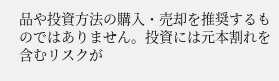品や投資方法の購入・売却を推奨するものではありません。投資には元本割れを含むリスクが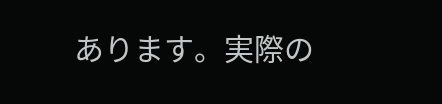あります。実際の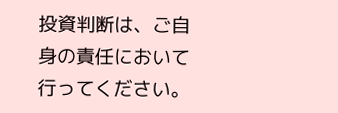投資判断は、ご自身の責任において行ってください。